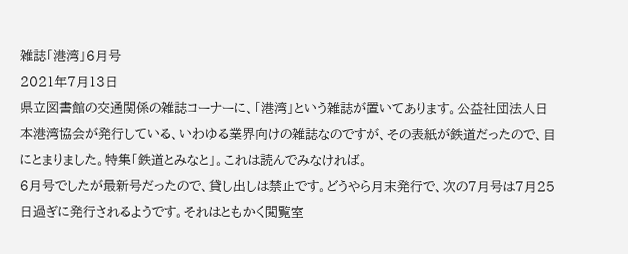雑誌「港湾」6月号
2021年7月13日
県立図書館の交通関係の雑誌コーナーに、「港湾」という雑誌が置いてあります。公益社団法人日本港湾協会が発行している、いわゆる業界向けの雑誌なのですが、その表紙が鉄道だったので、目にとまりました。特集「鉄道とみなと」。これは読んでみなければ。
6月号でしたが最新号だったので、貸し出しは禁止です。どうやら月末発行で、次の7月号は7月25日過ぎに発行されるようです。それはともかく閲覧室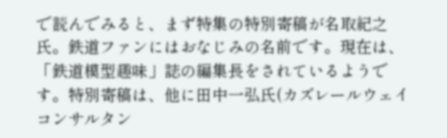で読んでみると、まず特集の特別寄稿が名取紀之氏。鉄道ファンにはおなじみの名前です。現在は、「鉄道模型趣味」誌の編集長をされているようです。特別寄稿は、他に田中一弘氏(カズレールウェイコンサルタン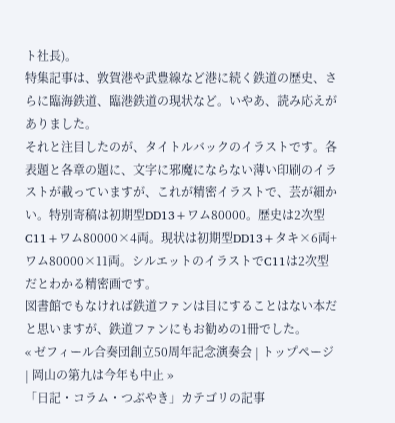ト社長)。
特集記事は、敦賀港や武豊線など港に続く鉄道の歴史、さらに臨海鉄道、臨港鉄道の現状など。いやあ、読み応えがありました。
それと注目したのが、タイトルバックのイラストです。各表題と各章の題に、文字に邪魔にならない薄い印刷のイラストが載っていますが、これが精密イラストで、芸が細かい。特別寄稿は初期型DD13+ワム80000。歴史は2次型C11+ワム80000×4両。現状は初期型DD13+タキ×6両+ワム80000×11両。シルエットのイラストでC11は2次型だとわかる精密画です。
図書館でもなければ鉄道ファンは目にすることはない本だと思いますが、鉄道ファンにもお勧めの1冊でした。
« ゼフィール合奏団創立50周年記念演奏会 | トップページ | 岡山の第九は今年も中止 »
「日記・コラム・つぶやき」カテゴリの記事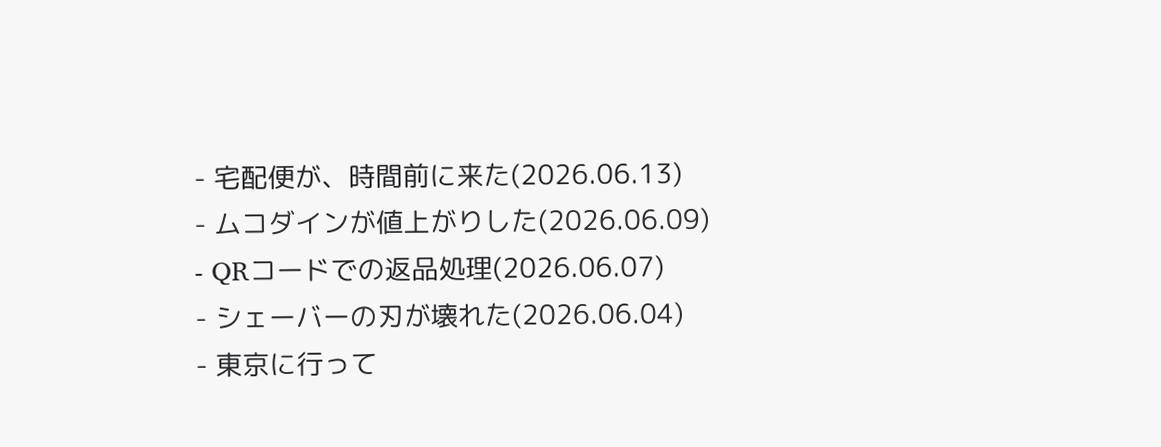- 宅配便が、時間前に来た(2026.06.13)
- ムコダインが値上がりした(2026.06.09)
- QRコードでの返品処理(2026.06.07)
- シェーバーの刃が壊れた(2026.06.04)
- 東京に行って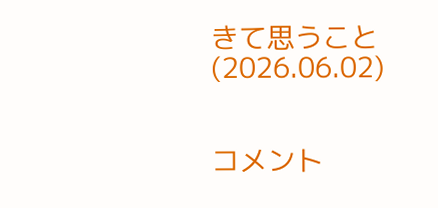きて思うこと(2026.06.02)


コメント